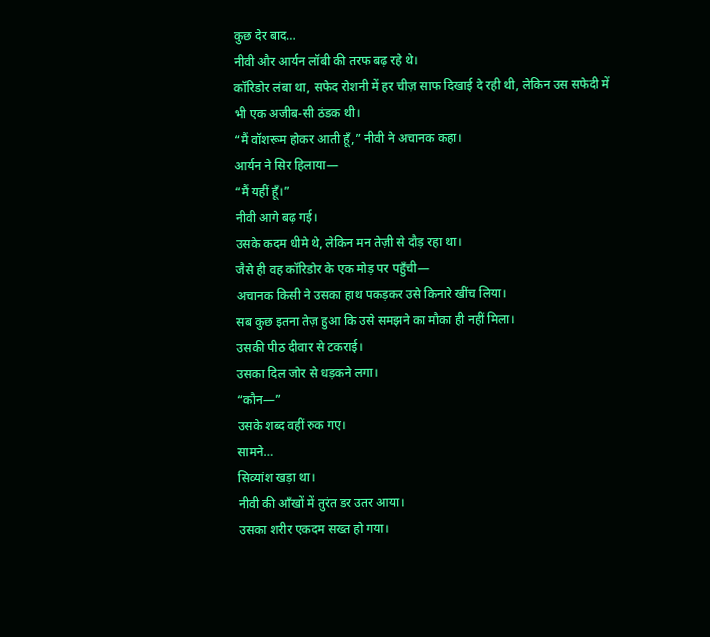कुछ देर बाद…
नीवी और आर्यन लॉबी की तरफ बढ़ रहे थे।
कॉरिडोर लंबा था, सफेद रोशनी में हर चीज़ साफ दिखाई दे रही थी, लेकिन उस सफेदी में भी एक अजीब-सी ठंडक थी।
“मैं वॉशरूम होकर आती हूँ,” नीवी ने अचानक कहा।
आर्यन ने सिर हिलाया—
“मैं यहीं हूँ।”
नीवी आगे बढ़ गई।
उसके कदम धीमे थे, लेकिन मन तेज़ी से दौड़ रहा था।
जैसे ही वह कॉरिडोर के एक मोड़ पर पहुँची—
अचानक किसी ने उसका हाथ पकड़कर उसे किनारे खींच लिया।
सब कुछ इतना तेज़ हुआ कि उसे समझने का मौका ही नहीं मिला।
उसकी पीठ दीवार से टकराई।
उसका दिल जोर से धड़कने लगा।
“कौन—”
उसके शब्द वहीं रुक गए।
सामने…
सिव्यांश खड़ा था।
नीवी की आँखों में तुरंत डर उतर आया।
उसका शरीर एकदम सख्त हो गया।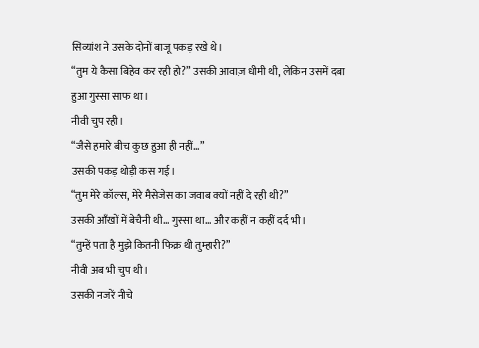सिव्यांश ने उसके दोनों बाजू पकड़ रखे थे।
“तुम ये कैसा बिहेव कर रही हो?” उसकी आवाज़ धीमी थी, लेकिन उसमें दबा हुआ गुस्सा साफ था।
नीवी चुप रही।
“जैसे हमारे बीच कुछ हुआ ही नहीं…”
उसकी पकड़ थोड़ी कस गई।
“तुम मेरे कॉल्स, मेरे मैसेजेस का जवाब क्यों नहीं दे रही थी?”
उसकी आँखों में बेचैनी थी… गुस्सा था… और कहीं न कहीं दर्द भी।
“तुम्हें पता है मुझे कितनी फिक्र थी तुम्हारी?”
नीवी अब भी चुप थी।
उसकी नजरें नीचे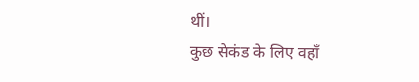थीं।
कुछ सेकंड के लिए वहाँ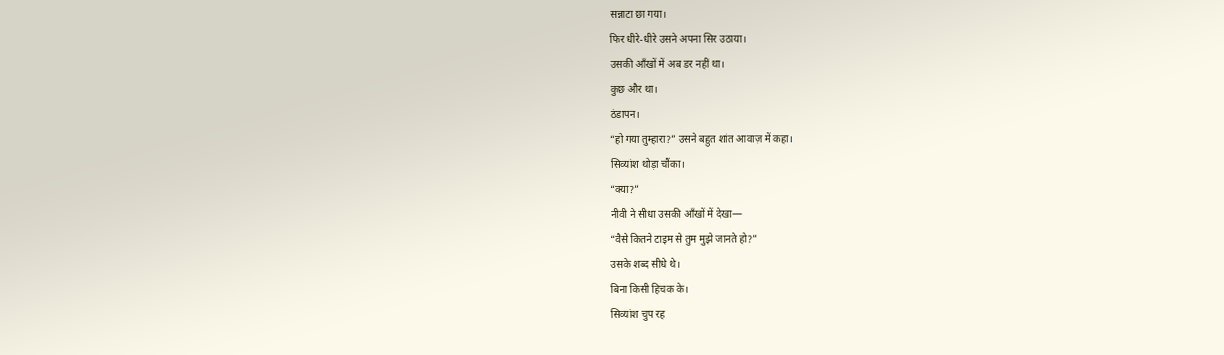सन्नाटा छा गया।
फिर धीरे-धीरे उसने अपना सिर उठाया।
उसकी आँखों में अब डर नहीं था।
कुछ और था।
ठंडापन।
“हो गया तुम्हारा?” उसने बहुत शांत आवाज़ में कहा।
सिव्यांश थोड़ा चौंका।
“क्या?”
नीवी ने सीधा उसकी आँखों में देखा—
“वैसे कितने टाइम से तुम मुझे जानते हो?”
उसके शब्द सीधे थे।
बिना किसी हिचक के।
सिव्यांश चुप रह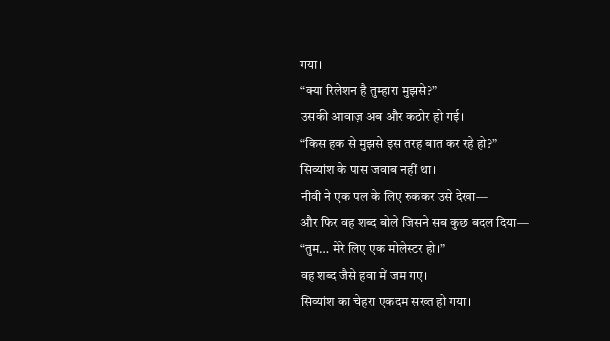गया।
“क्या रिलेशन है तुम्हारा मुझसे?”
उसकी आवाज़ अब और कठोर हो गई।
“किस हक से मुझसे इस तरह बात कर रहे हो?”
सिव्यांश के पास जवाब नहीं था।
नीवी ने एक पल के लिए रुककर उसे देखा—
और फिर वह शब्द बोले जिसने सब कुछ बदल दिया—
“तुम… मेरे लिए एक मोलेस्टर हो।”
वह शब्द जैसे हवा में जम गए।
सिव्यांश का चेहरा एकदम सख्त हो गया।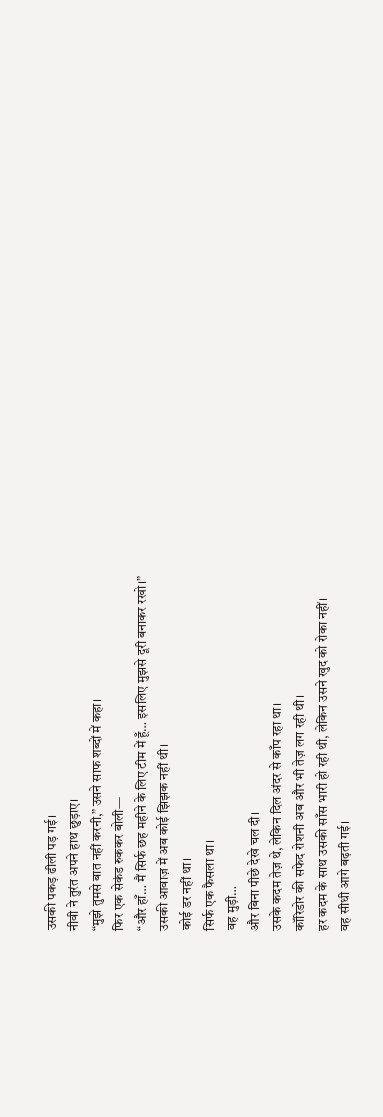उसकी पकड़ ढीली पड़ गई।
नीवी ने तुरंत अपने हाथ छुड़ाए।
“मुझे तुमसे बात नहीं करनी,” उसने साफ शब्दों में कहा।
फिर एक सेकंड रुककर बोली—
“और हाँ… मैं सिर्फ छह महीने के लिए टीम में हूँ… इसलिए मुझसे दूरी बनाकर रखो।”
उसकी आवाज़ में अब कोई झिझक नहीं थी।
कोई डर नहीं था।
सिर्फ एक फैसला था।
वह मुड़ी…
और बिना पीछे देखे चल दी।
उसके कदम तेज़ थे, लेकिन दिल अंदर से काँप रहा था।
कॉरिडोर की सफेद रोशनी अब और भी तेज़ लग रही थी।
हर कदम के साथ उसकी साँस भारी हो रही थी, लेकिन उसने खुद को रोका नहीं।
वह सीधी आगे बढ़ती गई।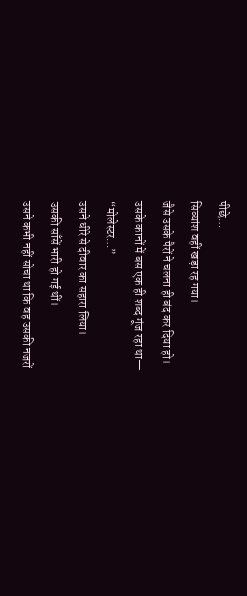पीछे…
सिव्यांश वहीं खड़ा रह गया।
जैसे उसके पैरों ने चलना ही बंद कर दिया हो।
उसके कानों में बस एक ही शब्द गूंज रहा था—
“मोलेस्टर…”
उसने धीरे से दीवार का सहारा लिया।
उसकी साँसें भारी हो गई थीं।
उसने कभी नहीं सोचा था कि वह उसकी नजरों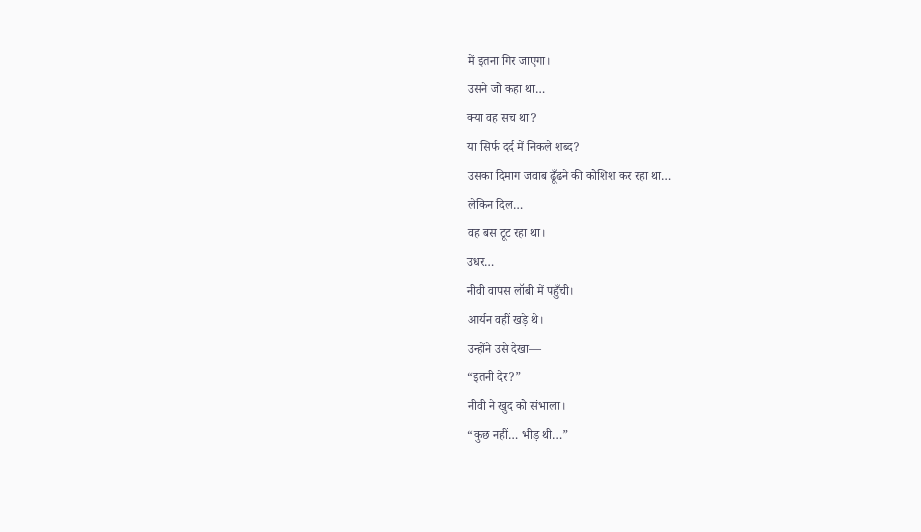में इतना गिर जाएगा।
उसने जो कहा था…
क्या वह सच था?
या सिर्फ दर्द में निकले शब्द?
उसका दिमाग जवाब ढूँढने की कोशिश कर रहा था…
लेकिन दिल…
वह बस टूट रहा था।
उधर…
नीवी वापस लॉबी में पहुँची।
आर्यन वहीं खड़े थे।
उन्होंने उसे देखा—
“इतनी देर?”
नीवी ने खुद को संभाला।
“कुछ नहीं… भीड़ थी…”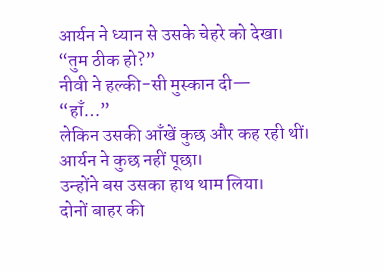आर्यन ने ध्यान से उसके चेहरे को देखा।
“तुम ठीक हो?”
नीवी ने हल्की-सी मुस्कान दी—
“हाँ…”
लेकिन उसकी आँखें कुछ और कह रही थीं।
आर्यन ने कुछ नहीं पूछा।
उन्होंने बस उसका हाथ थाम लिया।
दोनों बाहर की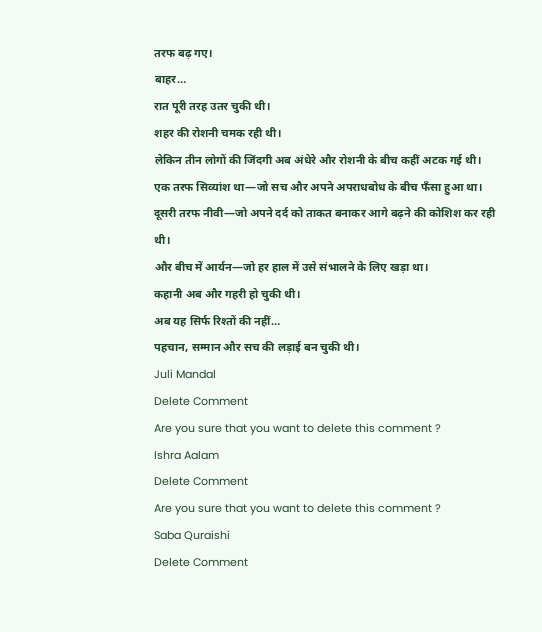तरफ बढ़ गए।
बाहर…
रात पूरी तरह उतर चुकी थी।
शहर की रोशनी चमक रही थी।
लेकिन तीन लोगों की जिंदगी अब अंधेरे और रोशनी के बीच कहीं अटक गई थी।
एक तरफ सिव्यांश था—जो सच और अपने अपराधबोध के बीच फँसा हुआ था।
दूसरी तरफ नीवी—जो अपने दर्द को ताकत बनाकर आगे बढ़ने की कोशिश कर रही थी।
और बीच में आर्यन—जो हर हाल में उसे संभालने के लिए खड़ा था।
कहानी अब और गहरी हो चुकी थी।
अब यह सिर्फ रिश्तों की नहीं…
पहचान, सम्मान और सच की लड़ाई बन चुकी थी।
Juli Mandal
Delete Comment
Are you sure that you want to delete this comment ?
Ishra Aalam
Delete Comment
Are you sure that you want to delete this comment ?
Saba Quraishi
Delete Comment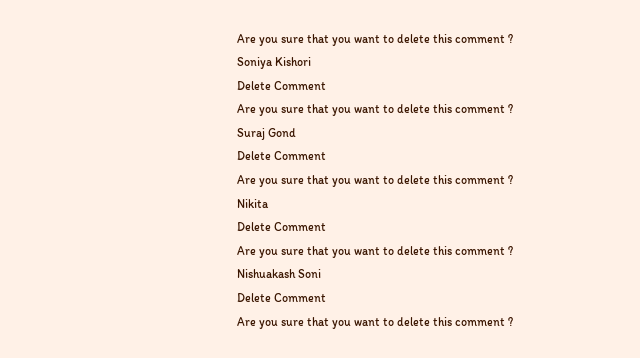Are you sure that you want to delete this comment ?
Soniya Kishori
Delete Comment
Are you sure that you want to delete this comment ?
Suraj Gond
Delete Comment
Are you sure that you want to delete this comment ?
Nikita
Delete Comment
Are you sure that you want to delete this comment ?
Nishuakash Soni
Delete Comment
Are you sure that you want to delete this comment ?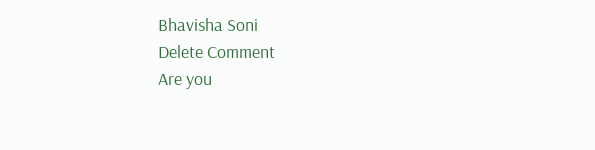Bhavisha Soni
Delete Comment
Are you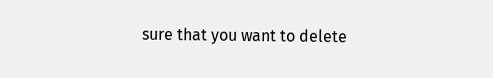sure that you want to delete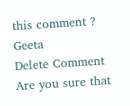this comment ?
Geeta
Delete Comment
Are you sure that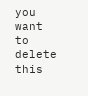you want to delete this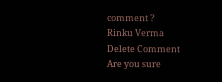comment ?
Rinku Verma
Delete Comment
Are you sure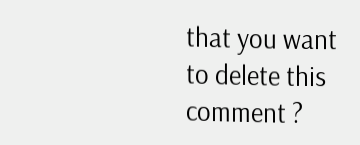that you want to delete this comment ?